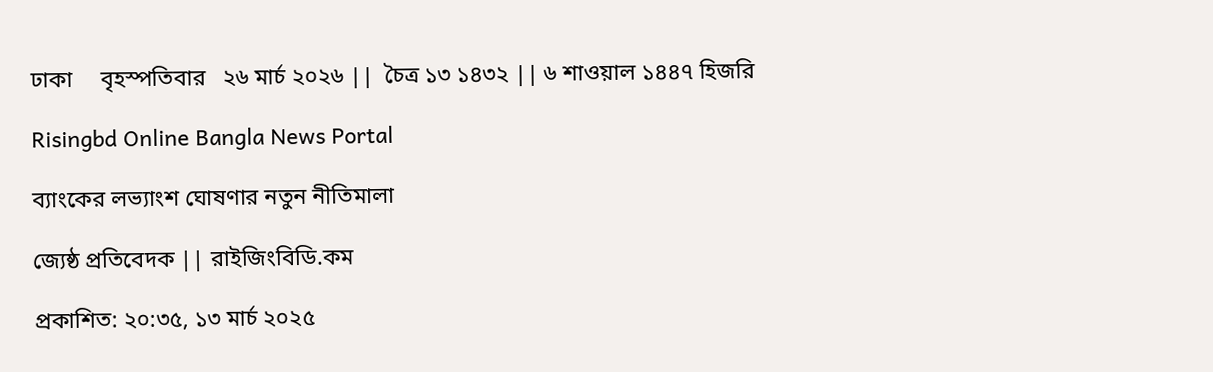ঢাকা     বৃহস্পতিবার   ২৬ মার্চ ২০২৬ ||  চৈত্র ১৩ ১৪৩২ || ৬ শাওয়াল ১৪৪৭ হিজরি

Risingbd Online Bangla News Portal

ব্যাংকের লভ্যাংশ ঘোষণার নতুন নীতিমালা

জ্যেষ্ঠ প্রতিবেদক || রাইজিংবিডি.কম

প্রকাশিত: ২০:৩৫, ১৩ মার্চ ২০২৫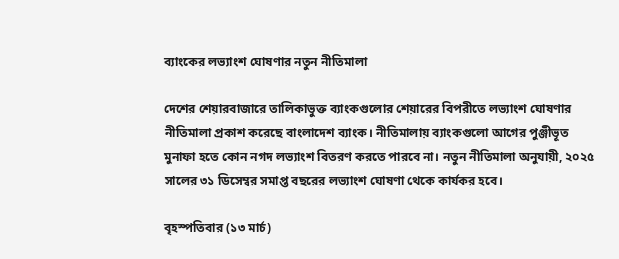ব্যাংকের লভ্যাংশ ঘোষণার নতুন নীতিমালা

দেশের শেয়ারবাজারে তালিকাভুক্ত ব্যাংকগুলোর শেয়ারের বিপরীতে লভ্যাংশ ঘোষণার নীতিমালা প্রকাশ করেছে বাংলাদেশ ব্যাংক। নীতিমালায় ব্যাংকগুলো আগের পুঞ্জীভূত মুনাফা হতে কোন নগদ লভ্যাংশ বিতরণ করতে পারবে না। নতুন নীতিমালা অনুযায়ী, ২০২৫ সালের ৩১ ডিসেম্বর সমাপ্ত বছরের লভ্যাংশ ঘোষণা থেকে কার্যকর হবে।

বৃহস্পতিবার (১৩ মার্চ)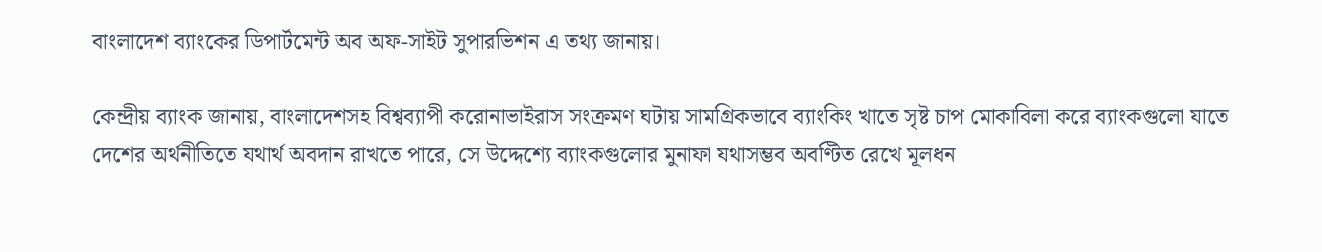বাংলাদেশ ব্যাংকের ডিপার্টমেন্ট অব অফ-সাইট সুপারভিশন এ তথ্য জানায়।

কেন্দ্রীয় ব্যাংক জানায়, বাংলাদেশসহ বিশ্বব্যাপী করোনাভাইরাস সংক্রমণ ঘটায় সামগ্রিকভাবে ব্যাংকিং খাতে সৃষ্ট চাপ মোকাবিলা করে ব্যাংকগুলো যাতে দেশের অর্থনীতিতে যথার্থ অবদান রাখতে পারে, সে উদ্দেশ্যে ব্যাংকগুলোর মুনাফা যথাসম্ভব অবণ্টিত রেখে মূলধন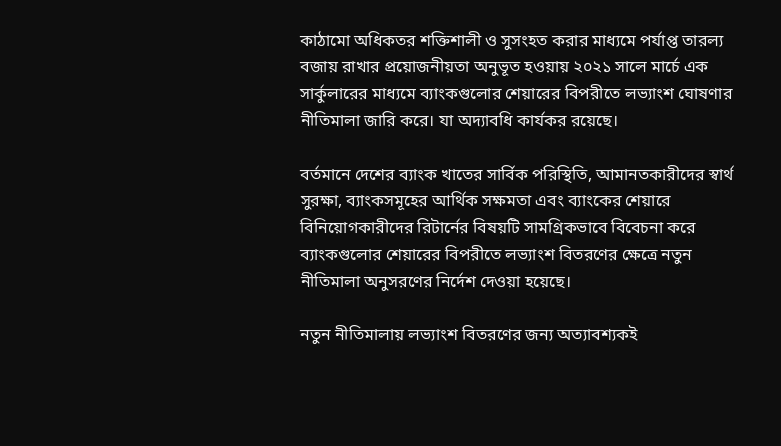কাঠামো অধিকতর শক্তিশালী ও সুসংহত করার মাধ্যমে পর্যাপ্ত তারল্য বজায় রাখার প্রয়োজনীয়তা অনুভূত হওয়ায় ২০২১ সালে মার্চে এক সার্কুলারের মাধ্যমে ব্যাংকগুলোর শেয়ারের বিপরীতে লভ্যাংশ ঘোষণার নীতিমালা জারি করে। যা অদ্যাবধি কার্যকর রয়েছে।

বর্তমানে দেশের ব্যাংক খাতের সার্বিক পরিস্থিতি, আমানতকারীদের স্বার্থ সুরক্ষা, ব্যাংকসমূহের আর্থিক সক্ষমতা এবং ব্যাংকের শেয়ারে বিনিয়োগকারীদের রিটার্নের বিষয়টি সামগ্রিকভাবে বিবেচনা করে ব্যাংকগুলোর শেয়ারের বিপরীতে লভ্যাংশ বিতরণের ক্ষেত্রে নতুন নীতিমালা অনুসরণের নির্দেশ দেওয়া হয়েছে।

নতুন নীতিমালায় লভ্যাংশ বিতরণের জন্য অত্যাবশ্যকই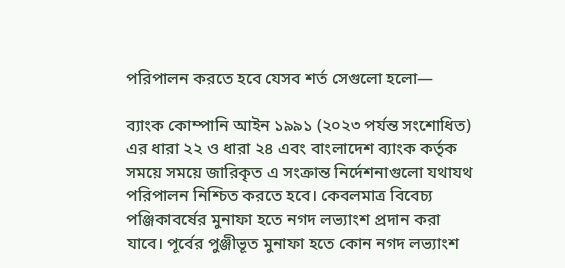পরিপালন করতে হবে যেসব শর্ত সেগুলো হলো—

ব্যাংক কোম্পানি আইন ১৯৯১ (২০২৩ পর্যন্ত সংশোধিত) এর ধারা ২২ ও ধারা ২৪ এবং বাংলাদেশ ব্যাংক কর্তৃক সময়ে সময়ে জারিকৃত এ সংক্রান্ত নির্দেশনাগুলো যথাযথ পরিপালন নিশ্চিত করতে হবে। কেবলমাত্র বিবেচ্য পঞ্জিকাবর্ষের মুনাফা হতে নগদ লভ্যাংশ প্রদান করা যাবে। পূর্বের পুঞ্জীভূত মুনাফা হতে কোন নগদ লভ্যাংশ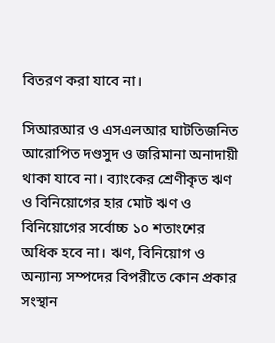বিতরণ করা যাবে না।

সিআরআর ও এসএলআর ঘাটতিজনিত আরোপিত দণ্ডসুদ ও জরিমানা অনাদায়ী থাকা যাবে না। ব্যাংকের শ্রেণীকৃত ঋণ ও বিনিয়োগের হার মোট ঋণ ও বিনিয়োগের সর্বোচ্চ ১০ শতাংশের অধিক হবে না। ঋণ, বিনিয়োগ ও অন্যান্য সম্পদের বিপরীতে কোন প্রকার সংস্থান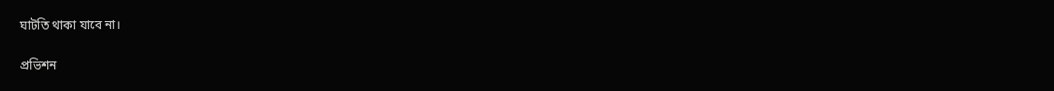ঘাটতি থাকা যাবে না।

প্রভিশন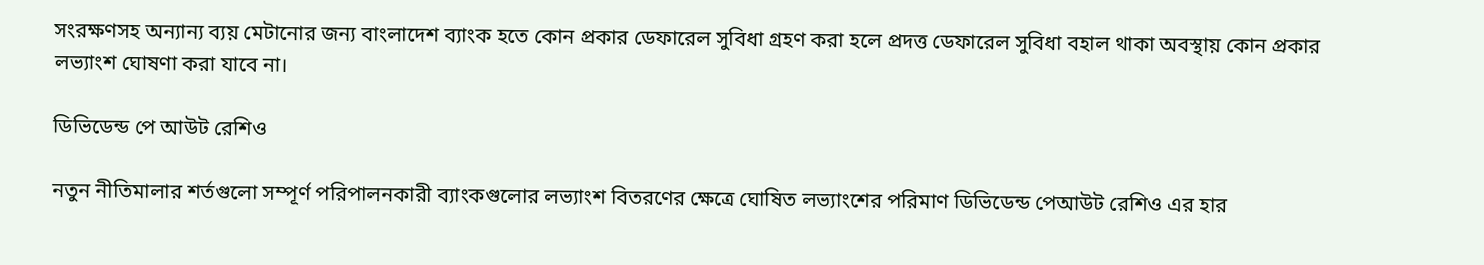সংরক্ষণসহ অন্যান্য ব্যয় মেটানোর জন্য বাংলাদেশ ব্যাংক হতে কোন প্রকার ডেফারেল সুবিধা গ্রহণ করা হলে প্রদত্ত ডেফারেল সুবিধা বহাল থাকা অবস্থায় কোন প্রকার লভ্যাংশ ঘোষণা করা যাবে না।

ডিভিডেন্ড পে আউট রেশিও

নতুন নীতিমালার শর্তগুলো সম্পূর্ণ পরিপালনকারী ব্যাংকগুলোর লভ্যাংশ বিতরণের ক্ষেত্রে ঘোষিত লভ্যাংশের পরিমাণ ডিভিডেন্ড পেআউট রেশিও এর হার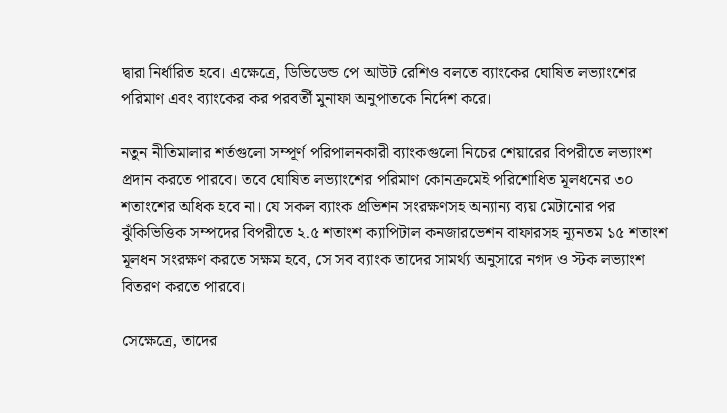দ্বারা নির্ধারিত হবে। এক্ষেত্রে, ডিভিডেন্ড পে আউট রেশিও বলতে ব্যাংকের ঘোষিত লভ্যাংশের পরিমাণ এবং ব্যাংকের কর পরবর্তী মুনাফা অনুপাতকে নির্দেশ করে।

নতুন নীতিমালার শর্তগুলো সম্পূর্ণ পরিপালনকারী ব্যাংকগুলো নিচের শেয়ারের বিপরীতে লভ্যাংশ প্রদান করতে পারবে। তবে ঘোষিত লভ্যাংশের পরিমাণ কোনক্রমেই পরিশোধিত মূলধনের ৩০ শতাংশের অধিক হবে না। যে সকল ব্যাংক প্রভিশন সংরক্ষণসহ অন্যান্য ব্যয় মেটানোর পর ঝুঁকিভিত্তিক সম্পদের বিপরীতে ২.৫ শতাংশ ক্যাপিটাল কনজারভেশন বাফারসহ ন্যূনতম ১৫ শতাংশ মূলধন সংরক্ষণ করতে সক্ষম হবে, সে সব ব্যাংক তাদের সামর্থ্য অনুসারে নগদ ও স্টক লভ্যাংশ বিতরণ করতে পারবে।

সেক্ষেত্রে, তাদের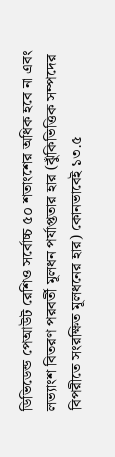ডিভিডেন্ড পেআউট রেশিও সর্বোচ্চ ৫০ শতাংশের অধিক হবে না এবং লভ্যাংশ বিতরণ পরবর্তী মূলধন পর্যাপ্ততার হার (ঝুঁকিভিত্তিক সম্পদের বিপরীতে সংরক্ষিত মূলধনের হার) কোনভাবেই ১৩.৫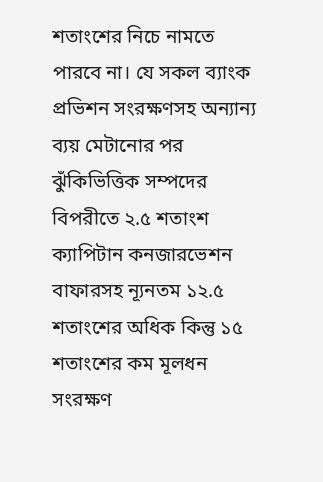শতাংশের নিচে নামতে পারবে না। যে সকল ব্যাংক প্রভিশন সংরক্ষণসহ অন্যান্য ব্যয় মেটানোর পর ঝুঁকিভিত্তিক সম্পদের বিপরীতে ২.৫ শতাংশ ক্যাপিটান কনজারভেশন বাফারসহ ন্যূনতম ১২.৫ শতাংশের অধিক কিন্তু ১৫ শতাংশের কম মূলধন সংরক্ষণ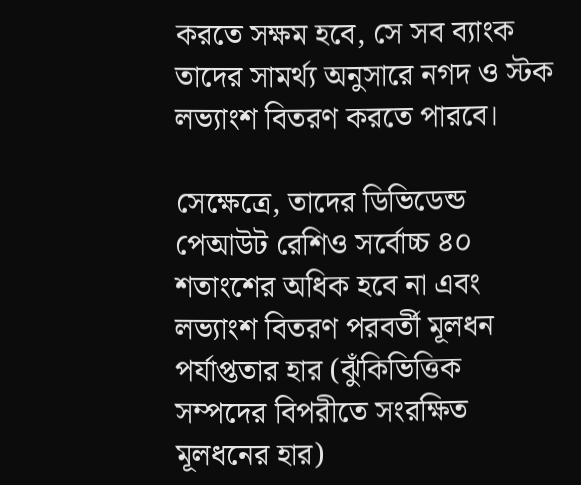করতে সক্ষম হবে, সে সব ব্যাংক তাদের সামর্থ্য অনুসারে নগদ ও স্টক লভ্যাংশ বিতরণ করতে পারবে।

সেক্ষেত্রে, তাদের ডিভিডেন্ড পেআউট রেশিও সর্বোচ্চ ৪০ শতাংশের অধিক হবে না এবং লভ্যাংশ বিতরণ পরবর্তী মূলধন পর্যাপ্ততার হার (ঝুঁকিভিত্তিক সম্পদের বিপরীতে সংরক্ষিত মূলধনের হার)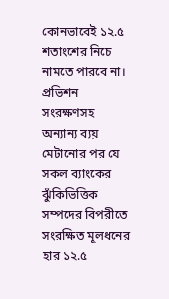কোনভাবেই ১২.৫ শতাংশের নিচে নামতে পারবে না। প্রভিশন সংরক্ষণসহ অন্যান্য ব্যয় মেটানোর পর যে সকল ব্যাংকের ঝুঁকিভিত্তিক সম্পদের বিপরীতে সংরক্ষিত মূলধনের হার ১২.৫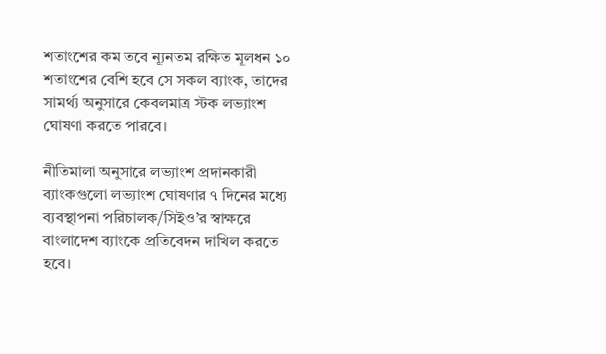শতাংশের কম তবে ন্যূনতম রক্ষিত মূলধন ১০ শতাংশের বেশি হবে সে সকল ব্যাংক, তাদের সামর্থ্য অনুসারে কেবলমাত্র স্টক লভ্যাংশ ঘোষণা করতে পারবে।

নীতিমালা অনুসারে লভ্যাংশ প্রদানকারী ব্যাংকগুলো লভ্যাংশ ঘোষণার ৭ দিনের মধ্যে ব্যবস্থাপনা পরিচালক/সিইও’র স্বাক্ষরে বাংলাদেশ ব্যাংকে প্রতিবেদন দাখিল করতে হবে।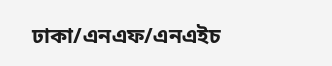ঢাকা/এনএফ/এনএইচ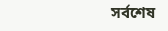সর্বশেষ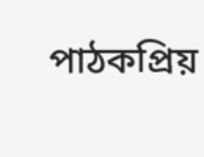পাঠকপ্রিয়